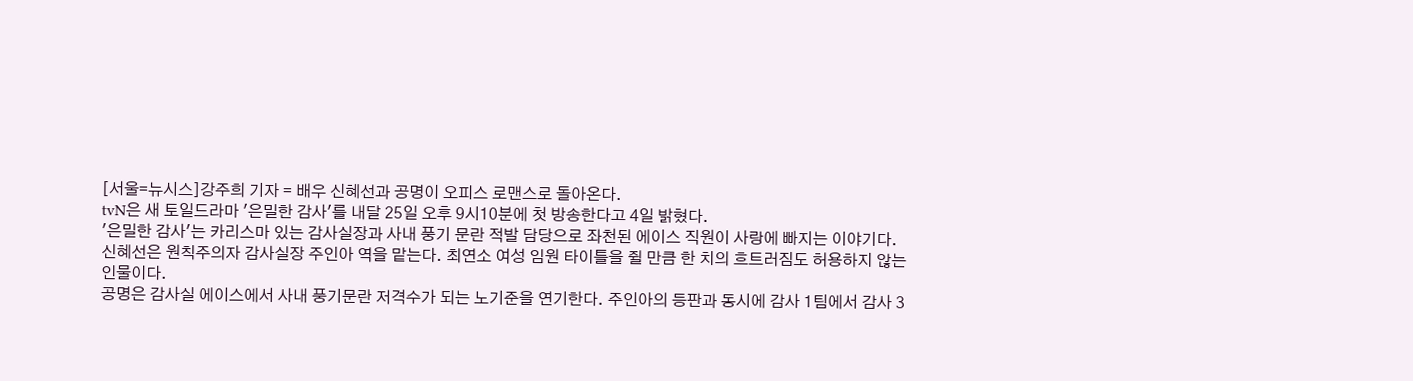[서울=뉴시스]강주희 기자 = 배우 신혜선과 공명이 오피스 로맨스로 돌아온다.
tvN은 새 토일드라마 '은밀한 감사'를 내달 25일 오후 9시10분에 첫 방송한다고 4일 밝혔다.
'은밀한 감사'는 카리스마 있는 감사실장과 사내 풍기 문란 적발 담당으로 좌천된 에이스 직원이 사랑에 빠지는 이야기다.
신혜선은 원칙주의자 감사실장 주인아 역을 맡는다. 최연소 여성 임원 타이틀을 쥘 만큼 한 치의 흐트러짐도 허용하지 않는 인물이다.
공명은 감사실 에이스에서 사내 풍기문란 저격수가 되는 노기준을 연기한다. 주인아의 등판과 동시에 감사 1팀에서 감사 3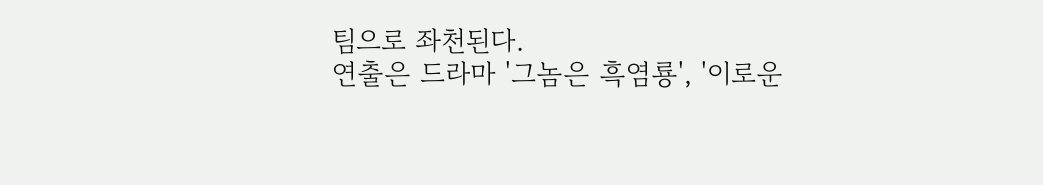팀으로 좌천된다.
연출은 드라마 '그놈은 흑염룡', '이로운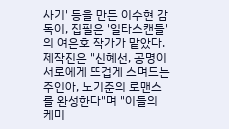사기' 등을 만든 이수현 감독이, 집필은 '일타스캔들'의 여은호 작가가 맡았다.
제작진은 "신혜선, 공명이 서로에게 뜨겁게 스며드는 주인아, 노기준의 로맨스를 완성한다"며 "이들의 케미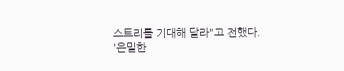스트리를 기대해 달라"고 전했다.
'은밀한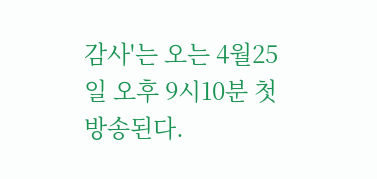감사'는 오는 4월25일 오후 9시10분 첫 방송된다.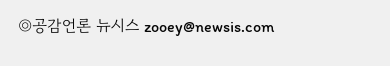◎공감언론 뉴시스 zooey@newsis.com